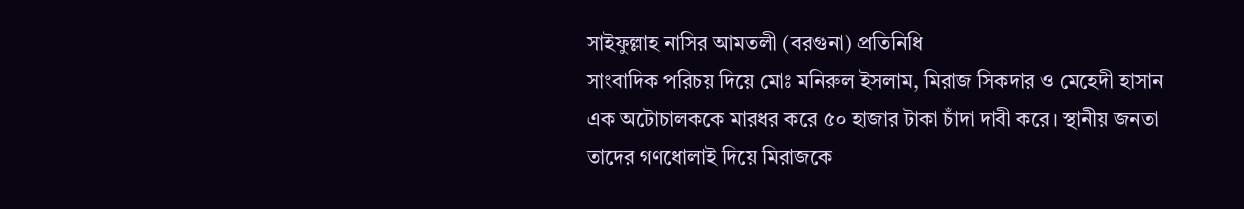সাইফুল্লাহ নাসির আমতলী (বরগুনা) প্রতিনিধি
সাংবাদিক পরিচয় দিয়ে মোঃ মনিরুল ইসলাম, মিরাজ সিকদার ও মেহেদী হাসান এক অটোচালককে মারধর করে ৫০ হাজার টাকা চাঁদা দাবী করে। স্থানীয় জনতা তাদের গণধোলাই দিয়ে মিরাজকে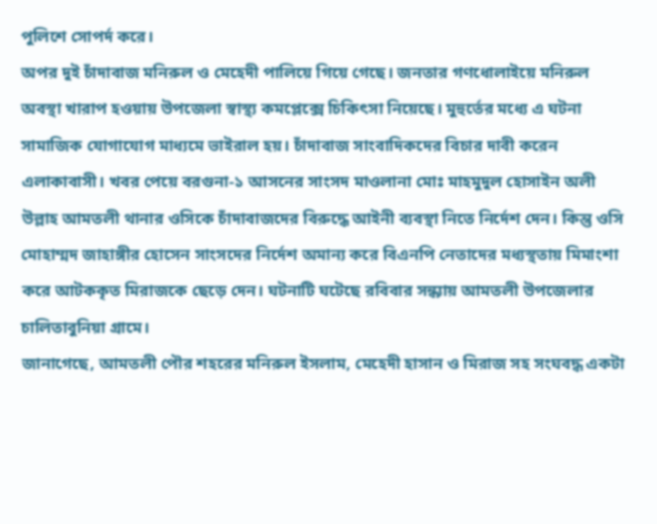পুলিশে সোপর্দ করে।
অপর দুই চাঁদাবাজ মনিরুল ও মেহেদী পালিয়ে গিয়ে গেছে। জনতার গণধোলাইয়ে মনিরুল অবস্থা খারাপ হওয়ায় উপজেলা স্বাস্থ্য কমপ্লেক্সে চিকিৎসা নিয়েছে। মুহুর্তের মধ্যে এ ঘটনা সামাজিক যোগাযোগ মাধ্যমে ভাইরাল হয়। চাঁদাবাজ সাংবাদিকদের বিচার দাবী করেন এলাকাবাসী। খবর পেয়ে বরগুনা-১ আসনের সাংসদ মাওলানা মোঃ মাহমুদুল হোসাইন অলী উল্লাহ আমতলী থানার ওসিকে চাঁদাবাজদের বিরুদ্ধে আইনী ব্যবস্থা নিতে নির্দেশ দেন। কিন্তু ওসি মোহাম্মদ জাহাঙ্গীর হোসেন সাংসদের নির্দেশ অমান্য করে বিএনপি নেতাদের মধ্যস্থতায় মিমাংশা করে আটককৃত মিরাজকে ছেড়ে দেন। ঘটনাটি ঘটেছে রবিবার সন্ধ্যায় আমতলী উপজেলার চালিতাবুনিয়া গ্রামে।
জানাগেছে, আমতলী পৌর শহরের মনিরুল ইসলাম, মেহেদী হাসান ও মিরাজ সহ সংঘবদ্ধ একটা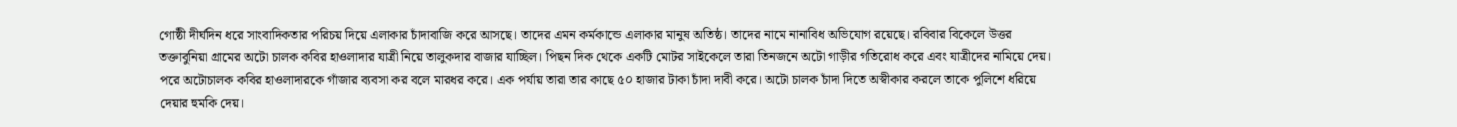গোষ্ঠী দীর্ঘদিন ধরে সাংবাদিকতার পরিচয় দিয়ে এলাকার চাঁদাবাজি করে আসছে। তাদের এমন কর্মকান্ডে এলাকার মানুষ অতিষ্ঠ। তাদের নামে নানাবিধ অভিযোগ রয়েছে। রবিবার বিকেলে উত্তর তক্তাবুনিয়া গ্রামের অটো চালক কবির হাওলাদার যাত্রী নিয়ে তালুকদার বাজার যাচ্ছিল। পিছন দিক থেকে একটি মোটর সাইকেলে তারা তিনজনে অটো গাড়ীর গতিরোধ করে এবং যাত্রীদের নামিয়ে দেয়। পরে অটোচালক কবির হাওলাদারকে গাঁজার ব্যবসা কর বলে মারধর করে। এক পর্যায় তারা তার কাছে ৫০ হাজার টাকা চাঁদা দাবী করে। অটো চালক চাঁদা দিতে অস্বীকার করলে তাকে পুলিশে ধরিয়ে দেয়ার হুমকি দেয়।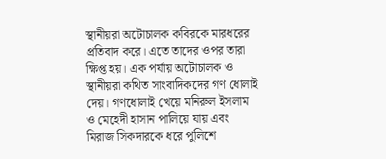স্থানীয়রা অটোচালক কবিরকে মারধরের প্রতিবাদ করে। এতে তাদের ওপর তারা ক্ষিপ্ত হয়। এক পর্যায় অটোচালক ও স্থানীয়রা কথিত সাংবাদিকদের গণ ধোলাই দেয়। গণধোলাই খেয়ে মনিরুল ইসলাম ও মেহেদী হাসান পালিয়ে যায় এবং মিরাজ সিকদারকে ধরে পুলিশে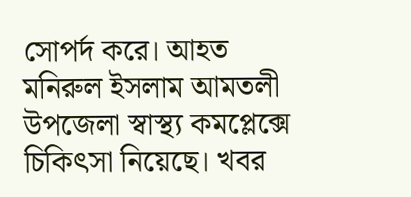সোপর্দ করে। আহত মনিরুল ইসলাম আমতলী উপজেলা স্বাস্থ্য কমপ্লেক্সে চিকিৎসা নিয়েছে। খবর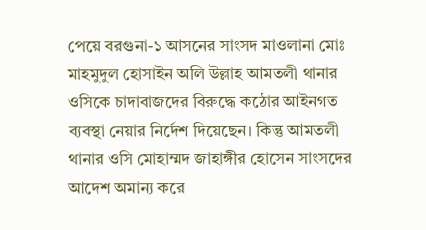পেয়ে বরগুনা-১ আসনের সাংসদ মাওলানা মোঃ মাহমুদুল হোসাইন অলি উল্লাহ আমতলী থানার ওসিকে চাদাবাজদের বিরুদ্ধে কঠোর আইনগত ব্যবস্থা নেয়ার নির্দেশ দিয়েছেন। কিন্তু আমতলী থানার ওসি মোহাম্মদ জাহাঙ্গীর হোসেন সাংসদের আদেশ অমান্য করে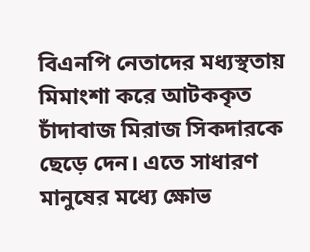বিএনপি নেতাদের মধ্যস্থতায় মিমাংশা করে আটককৃত চাঁদাবাজ মিরাজ সিকদারকে ছেড়ে দেন। এতে সাধারণ মানুষের মধ্যে ক্ষোভ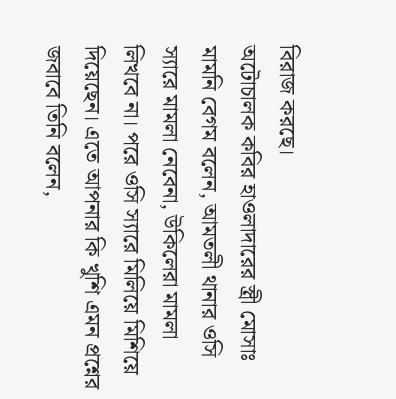বিরাজ করছে।
অটোচালক কবির হাওলাদারের স্ত্রী মোসাঃ মামনি বেগম বলেন, আমতলী থানার ওসি স্যারে মামলা নেবেনা, উকিলেরা মামলা লিখবে না। পরে ওসি স্যারে মিলিয়ে মিশিয়ে দিয়েছেন। এতে আপনার কি খুশি এমন প্রশ্নের জবাবে তিনি বলেন,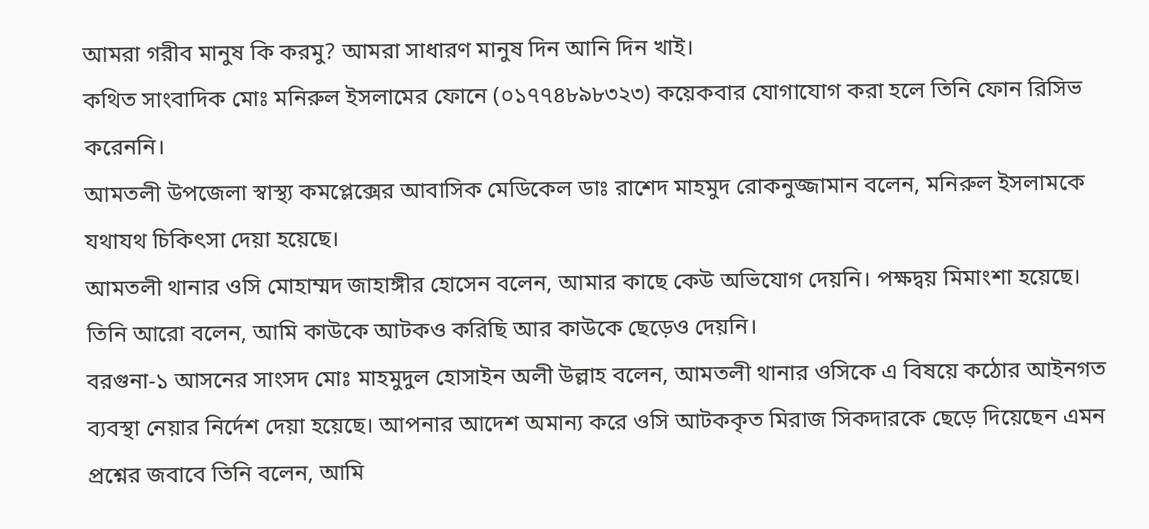আমরা গরীব মানুষ কি করমু? আমরা সাধারণ মানুষ দিন আনি দিন খাই।
কথিত সাংবাদিক মোঃ মনিরুল ইসলামের ফোনে (০১৭৭৪৮৯৮৩২৩) কয়েকবার যোগাযোগ করা হলে তিনি ফোন রিসিভ করেননি।
আমতলী উপজেলা স্বাস্থ্য কমপ্লেক্সের আবাসিক মেডিকেল ডাঃ রাশেদ মাহমুদ রোকনুজ্জামান বলেন, মনিরুল ইসলামকে যথাযথ চিকিৎসা দেয়া হয়েছে।
আমতলী থানার ওসি মোহাম্মদ জাহাঙ্গীর হোসেন বলেন, আমার কাছে কেউ অভিযোগ দেয়নি। পক্ষদ্বয় মিমাংশা হয়েছে। তিনি আরো বলেন, আমি কাউকে আটকও করিছি আর কাউকে ছেড়েও দেয়নি।
বরগুনা-১ আসনের সাংসদ মোঃ মাহমুদুল হোসাইন অলী উল্লাহ বলেন, আমতলী থানার ওসিকে এ বিষয়ে কঠোর আইনগত ব্যবস্থা নেয়ার নির্দেশ দেয়া হয়েছে। আপনার আদেশ অমান্য করে ওসি আটককৃত মিরাজ সিকদারকে ছেড়ে দিয়েছেন এমন প্রশ্নের জবাবে তিনি বলেন, আমি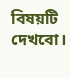বিষয়টি দেখবো।